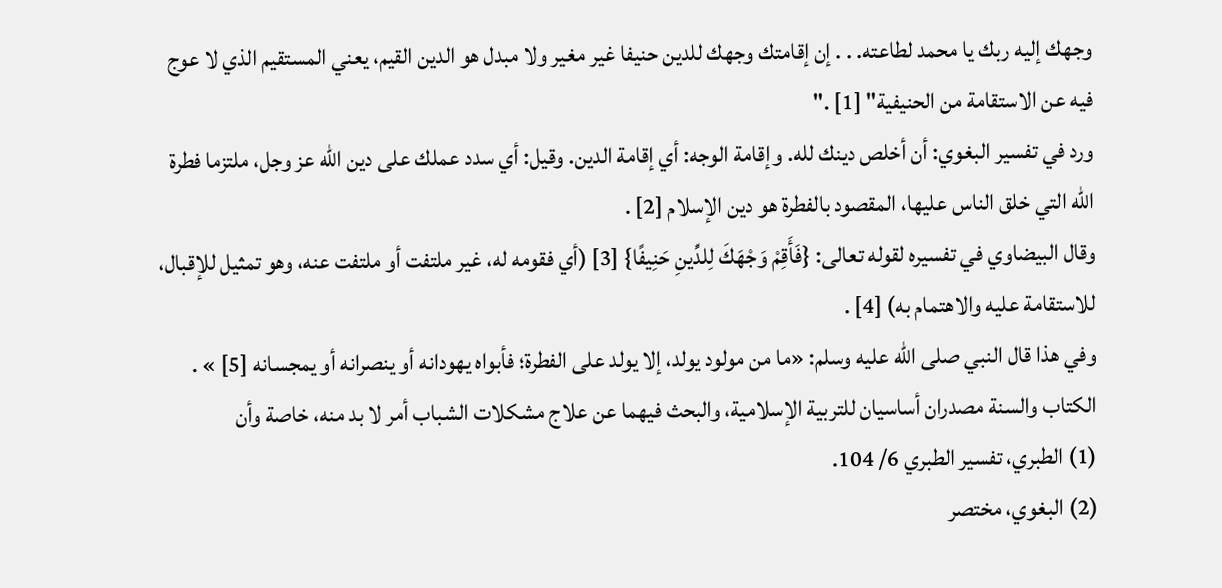وجهك إليه ربك يا محمد لطاعته. . . إن إقامتك وجهك للدين حنيفا غير مغير ولا مبدل هو الدين القيم، يعني المستقيم الذي لا عوج فيه عن الاستقامة من الحنيفية" [1] ."
ورد في تفسير البغوي: أن أخلص دينك لله. وإقامة الوجه: أي إقامة الدين. وقيل: أي سدد عملك على دين الله عز وجل، ملتزما فطرة الله التي خلق الناس عليها، المقصود بالفطرة هو دين الإسلام [2] .
وقال البيضاوي في تفسيره لقوله تعالى: {فَأَقِمْ وَجْهَكَ لِلدِّينِ حَنِيفًا} [3] (أي فقومه له، غير ملتفت أو ملتفت عنه، وهو تمثيل للإقبال، للاستقامة عليه والاهتمام به) [4] .
وفي هذا قال النبي صلى الله عليه وسلم: «ما من مولود يولد، إلا يولد على الفطرة؛ فأبواه يهودانه أو ينصرانه أو يمجسانه [5] » .
الكتاب والسنة مصدران أساسيان للتربية الإسلامية، والبحث فيهما عن علاج مشكلات الشباب أمر لا بد منه، خاصة وأن
(1) الطبري، تفسير الطبري 6/ 104.
(2) البغوي، مختصر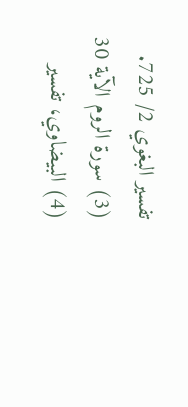تفسير البغوي 2/ 725.
(3) سورة الروم الآية 30
(4) البيضاوي، تفسير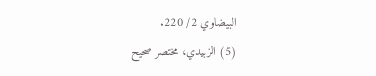البيضاوي 2/ 220.
(5) الزبيدي، مختصر صحيح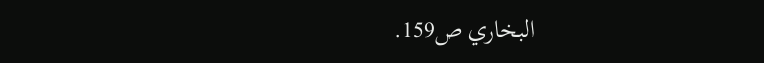البخاري ص159.